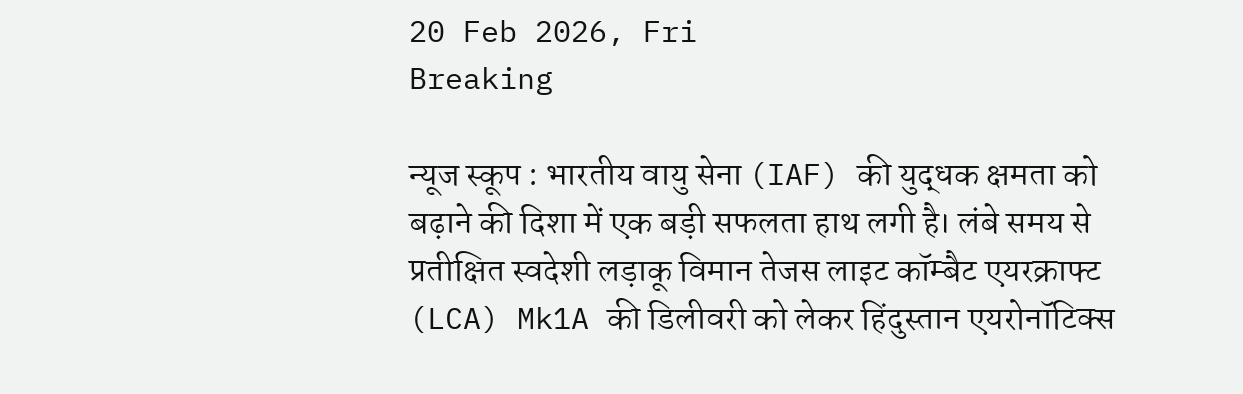20 Feb 2026, Fri
Breaking

न्यूज स्कूप : भारतीय वायु सेना (IAF) की युद्धक क्षमता को बढ़ाने की दिशा में एक बड़ी सफलता हाथ लगी है। लंबे समय से प्रतीक्षित स्वदेशी लड़ाकू विमान तेजस लाइट कॉम्बैट एयरक्राफ्ट (LCA) Mk1A की डिलीवरी को लेकर हिंदुस्तान एयरोनॉटिक्स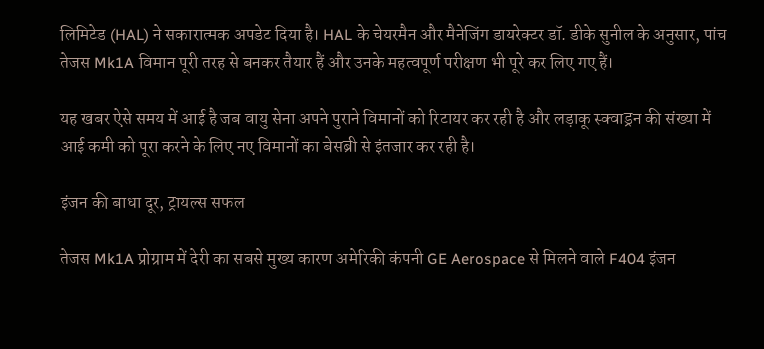लिमिटेड (HAL) ने सकारात्मक अपडेट दिया है। HAL के चेयरमैन और मैनेजिंग डायरेक्टर डॉ. डीके सुनील के अनुसार, पांच तेजस Mk1A विमान पूरी तरह से बनकर तैयार हैं और उनके महत्वपूर्ण परीक्षण भी पूरे कर लिए गए हैं।

यह खबर ऐसे समय में आई है जब वायु सेना अपने पुराने विमानों को रिटायर कर रही है और लड़ाकू स्क्वाड्रन की संख्या में आई कमी को पूरा करने के लिए नए विमानों का बेसब्री से इंतजार कर रही है।

इंजन की बाधा दूर, ट्रायल्स सफल

तेजस Mk1A प्रोग्राम में देरी का सबसे मुख्य कारण अमेरिकी कंपनी GE Aerospace से मिलने वाले F404 इंजन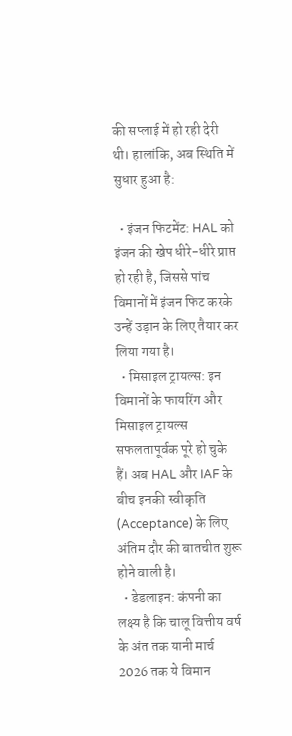की सप्लाई में हो रही देरी थी। हालांकि, अब स्थिति में सुधार हुआ है:

  • इंजन फिटमेंट: HAL को इंजन की खेप धीरे-धीरे प्राप्त हो रही है, जिससे पांच विमानों में इंजन फिट करके उन्हें उड़ान के लिए तैयार कर लिया गया है।
  • मिसाइल ट्रायल्स: इन विमानों के फायरिंग और मिसाइल ट्रायल्स सफलतापूर्वक पूरे हो चुके हैं। अब HAL और IAF के बीच इनकी स्वीकृति (Acceptance) के लिए अंतिम दौर की बातचीत शुरू होने वाली है।
  • डेडलाइन: कंपनी का लक्ष्य है कि चालू वित्तीय वर्ष के अंत तक यानी मार्च 2026 तक ये विमान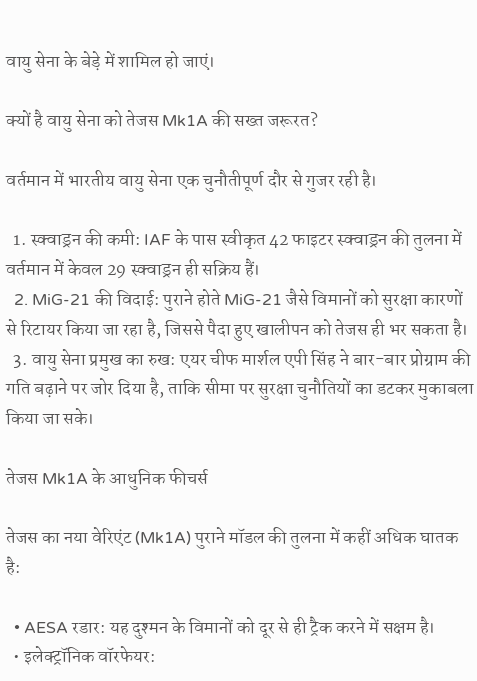वायु सेना के बेड़े में शामिल हो जाएं।

क्यों है वायु सेना को तेजस Mk1A की सख्त जरूरत?

वर्तमान में भारतीय वायु सेना एक चुनौतीपूर्ण दौर से गुजर रही है।

  1. स्क्वाड्रन की कमी: IAF के पास स्वीकृत 42 फाइटर स्क्वाड्रन की तुलना में वर्तमान में केवल 29 स्क्वाड्रन ही सक्रिय हैं।
  2. MiG-21 की विदाई: पुराने होते MiG-21 जैसे विमानों को सुरक्षा कारणों से रिटायर किया जा रहा है, जिससे पैदा हुए खालीपन को तेजस ही भर सकता है।
  3. वायु सेना प्रमुख का रुख: एयर चीफ मार्शल एपी सिंह ने बार-बार प्रोग्राम की गति बढ़ाने पर जोर दिया है, ताकि सीमा पर सुरक्षा चुनौतियों का डटकर मुकाबला किया जा सके।

तेजस Mk1A के आधुनिक फीचर्स

तेजस का नया वेरिएंट (Mk1A) पुराने मॉडल की तुलना में कहीं अधिक घातक है:

  • AESA रडार: यह दुश्मन के विमानों को दूर से ही ट्रैक करने में सक्षम है।
  • इलेक्ट्रॉनिक वॉरफेयर: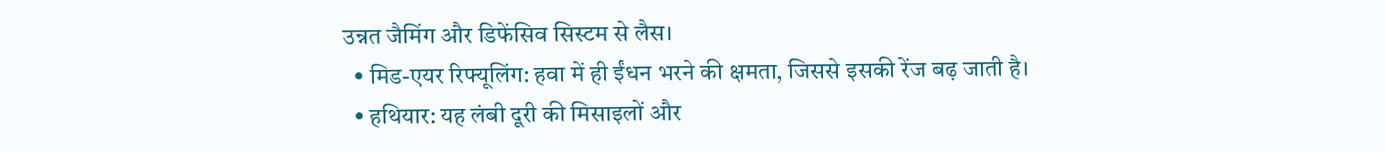उन्नत जैमिंग और डिफेंसिव सिस्टम से लैस।
  • मिड-एयर रिफ्यूलिंग: हवा में ही ईंधन भरने की क्षमता, जिससे इसकी रेंज बढ़ जाती है।
  • हथियार: यह लंबी दूरी की मिसाइलों और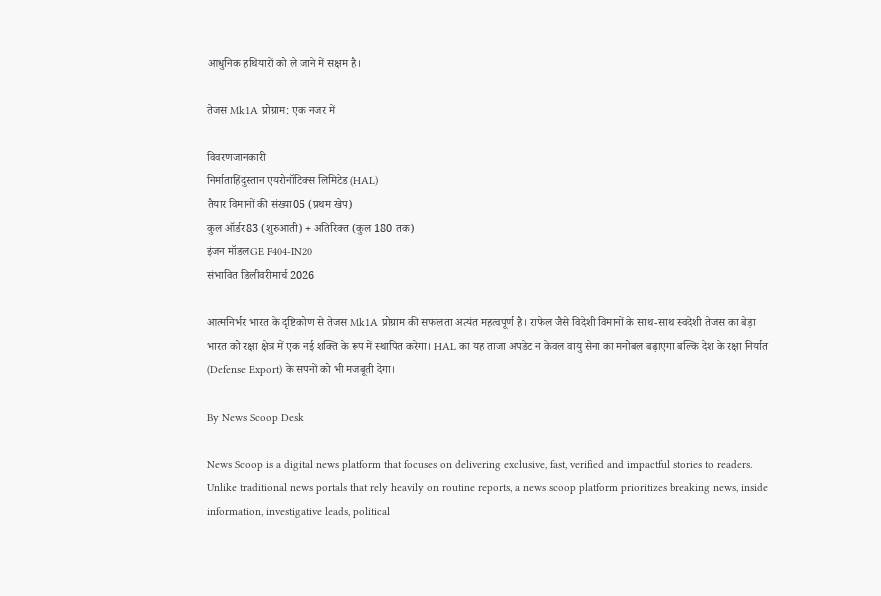आधुनिक हथियारों को ले जाने में सक्षम है।

तेजस Mk1A प्रोग्राम: एक नजर में

विवरणजानकारी
निर्माताहिंदुस्तान एयरोनॉटिक्स लिमिटेड (HAL)
तैयार विमानों की संख्या05 (प्रथम खेप)
कुल ऑर्डर83 (शुरुआती) + अतिरिक्त (कुल 180 तक)
इंजन मॉडलGE F404-IN20
संभावित डिलीवरीमार्च 2026

आत्मनिर्भर भारत के दृष्टिकोण से तेजस Mk1A प्रोग्राम की सफलता अत्यंत महत्वपूर्ण है। राफेल जैसे विदेशी विमानों के साथ-साथ स्वदेशी तेजस का बेड़ा भारत को रक्षा क्षेत्र में एक नई शक्ति के रूप में स्थापित करेगा। HAL का यह ताजा अपडेट न केवल वायु सेना का मनोबल बढ़ाएगा बल्कि देश के रक्षा निर्यात (Defense Export) के सपनों को भी मजबूती देगा।

By News Scoop Desk

News Scoop is a digital news platform that focuses on delivering exclusive, fast, verified and impactful stories to readers. Unlike traditional news portals that rely heavily on routine reports, a news scoop platform prioritizes breaking news, inside information, investigative leads, political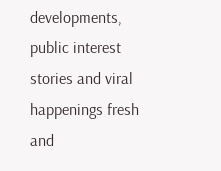developments, public interest stories and viral happenings fresh and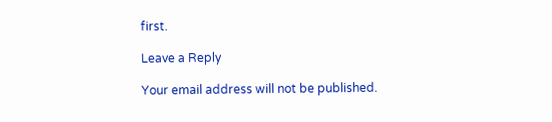first.

Leave a Reply

Your email address will not be published.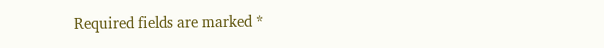Required fields are marked *